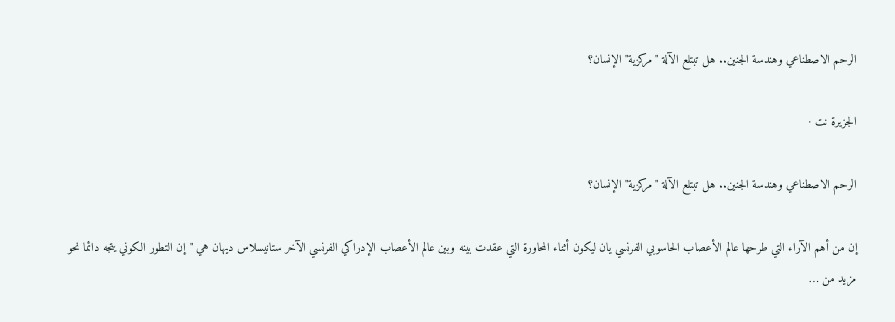الرحم الاصطناعي وهندسة الجنين.. هل تبتلع الآلة "مركزية" الإنسان؟

الجزيرة نت ·

الرحم الاصطناعي وهندسة الجنين.. هل تبتلع الآلة "مركزية" الإنسان؟

إن من أهم الآراء التي طرحها عالم الأعصاب الحاسوبي الفرنسي يان ليكون أثناء المحاورة التي عقدت بينه وبين عالم الأعصاب الإدراكي الفرنسي الآخر ستانيسلاس ديهان هي "إن التطور الكوني يتجه دائما نحو مزيد من …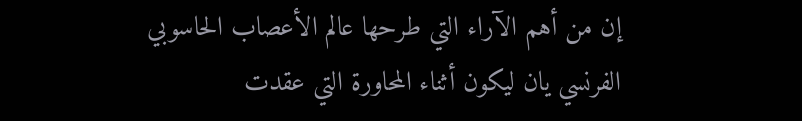إن من أهم الآراء التي طرحها عالم الأعصاب الحاسوبي الفرنسي يان ليكون أثناء المحاورة التي عقدت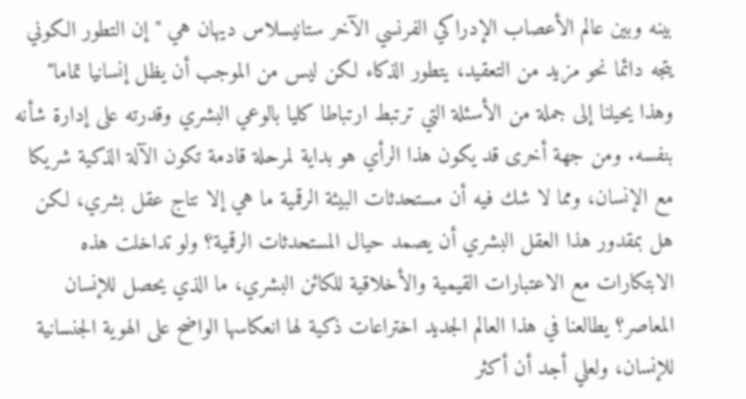بينه وبين عالم الأعصاب الإدراكي الفرنسي الآخر ستانيسلاس ديهان هي "إن التطور الكوني يتجه دائما نحو مزيد من التعقيد، يتطور الذكاء لكن ليس من الموجب أن يظل إنسانيا تماما" وهذا يحيلنا إلى جملة من الأسئلة التي ترتبط ارتباطا كليا بالوعي البشري وقدرته على إدارة شأنه بنفسه. ومن جهة أخرى قد يكون هذا الرأي هو بداية لمرحلة قادمة تكون الآلة الذكية شريكا مع الإنسان، ومما لا شك فيه أن مستحدثات البيئة الرقمية ما هي إلا نتاج عقل بشري، لكن هل بمقدور هذا العقل البشري أن يصمد حيال المستحدثات الرقمية؟ ولو تداخلت هذه الابتكارات مع الاعتبارات القيمية والأخلاقية للكائن البشري، ما الذي يحصل للإنسان المعاصر؟ يطالعنا في هذا العالم الجديد اختراعات ذكية لها انعكاسها الواضح على الهوية الجنسانية للإنسان، ولعلي أجد أن أكثر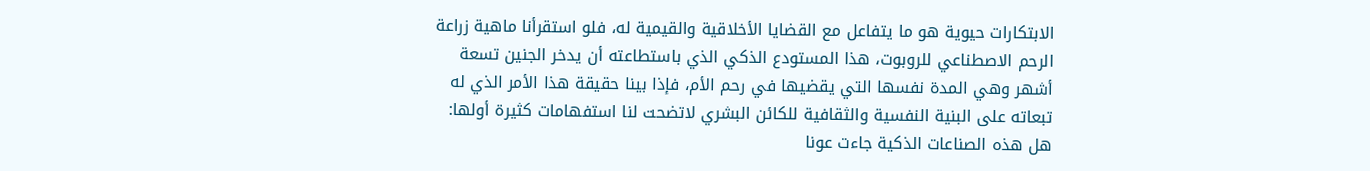الابتكارات حيوية هو ما يتفاعل مع القضايا الأخلاقية والقيمية له، فلو استقرأنا ماهية زراعة الرحم الاصطناعي للروبوت، هذا المستودع الذكي الذي باستطاعته أن يدخر الجنين تسعة أشهر وهي المدة نفسها التي يقضيها في رحم الأم، فإذا بينا حقيقة هذا الأمر الذي له تبعاته على البنية النفسية والثقافية للكائن البشري لاتضحت لنا استفهامات كثيرة أولها: هل هذه الصناعات الذكية جاءت عونا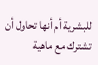للبشرية أم أنها تحاول أن تشترك مع ماهية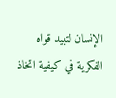الإنسان لتبيد قواه الفكرية في كيفية اتخاذ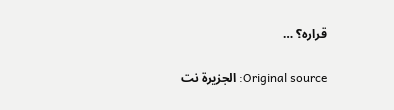قراره؟ …

Original source: الجزيرة نت